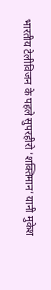भारतीय टेलीविजन के पहले सुपरहीरो 'शक्तिमान' यानी मुकेश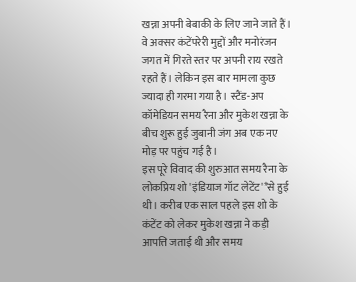खन्ना अपनी बेबाकी के लिए जाने जाते हैं। वे अक्सर कंटेंपरेरी मुद्दों और मनोरंजन जगत में गिरते स्तर पर अपनी राय रखते रहते हैं। लेकिन इस बार मामला कुछ ज्यादा ही गरमा गया है। स्टैंड-अप कॉमेडियन समय रैना और मुकेश खन्ना के बीच शुरू हुई जुबानी जंग अब एक नए मोड़ पर पहुंच गई है।
इस पूरे विवाद की शुरुआत समय रैना के लोकप्रिय शो 'इंडियाज गॉट लेटेंट'*से हुई थी। करीब एक साल पहले इस शो के कंटेंट को लेकर मुकेश खन्ना ने कड़ी आपत्ति जताई थी और समय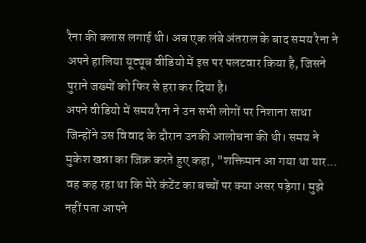रैना की क्लास लगाई थी। अब एक लंबे अंतराल के बाद समय रैना ने अपने हालिया यूट्यूब वीडियो में इस पर पलटवार किया है, जिसने पुराने जख्मों को फिर से हरा कर दिया है।
अपने वीडियो में समय रैना ने उन सभी लोगों पर निशाना साधा जिन्होंने उस विवाद के दौरान उनकी आलोचना की थी। समय ने मुकेश खन्ना का जिक्र करते हुए कहा, "शक्तिमान आ गया था यार... वह कह रहा था कि मेरे कंटेंट का बच्चों पर क्या असर पड़ेगा। मुझे नहीं पता आपने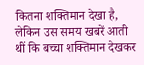कितना शक्तिमान देखा है, लेकिन उस समय खबरें आती थीं कि बच्चा शक्तिमान देखकर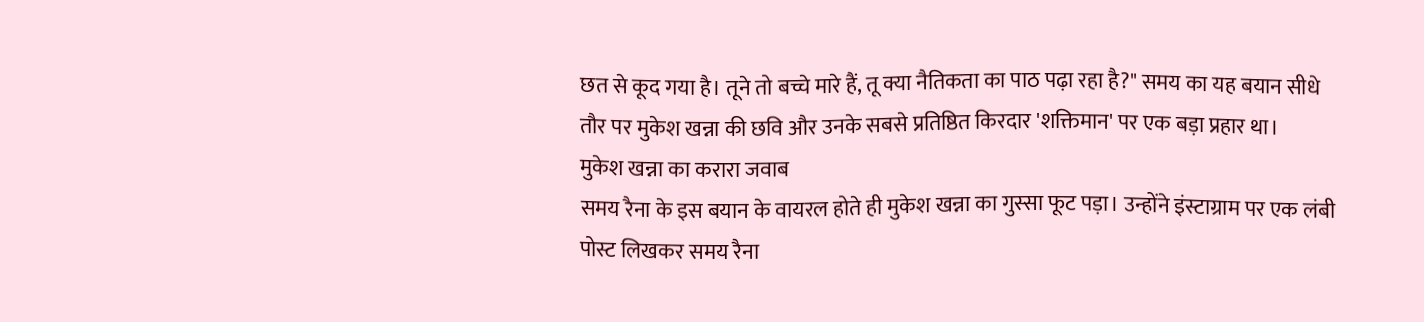छत से कूद गया है। तूने तो बच्चे मारे हैं, तू क्या नैतिकता का पाठ पढ़ा रहा है?" समय का यह बयान सीधे तौर पर मुकेश खन्ना की छवि और उनके सबसे प्रतिष्ठित किरदार 'शक्तिमान' पर एक बड़ा प्रहार था।
मुकेश खन्ना का करारा जवाब
समय रैना के इस बयान के वायरल होते ही मुकेश खन्ना का गुस्सा फूट पड़ा। उन्होंने इंस्टाग्राम पर एक लंबी पोस्ट लिखकर समय रैना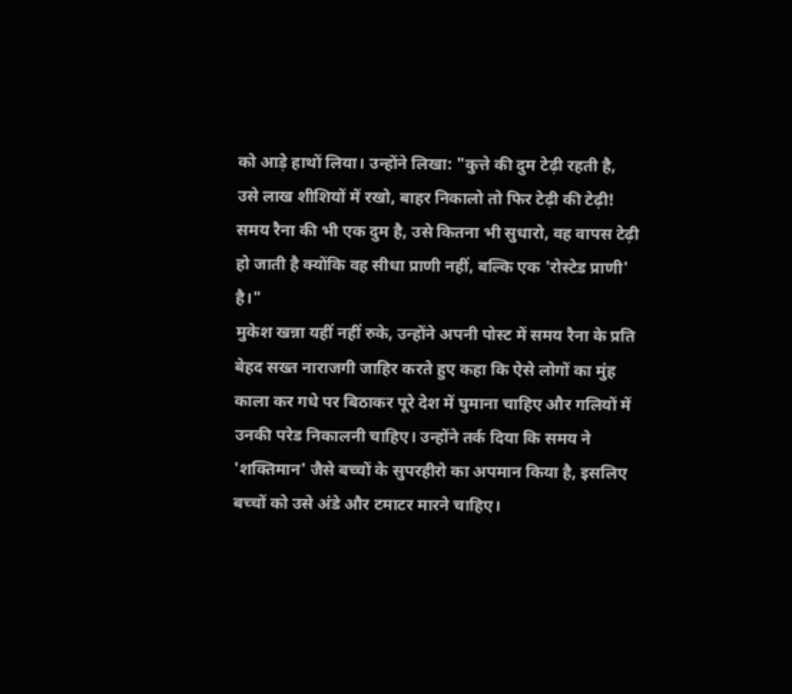को आड़े हाथों लिया। उन्होंने लिखा: "कुत्ते की दुम टेढ़ी रहती है, उसे लाख शीशियों में रखो, बाहर निकालो तो फिर टेढ़ी की टेढ़ी! समय रैना की भी एक दुम है, उसे कितना भी सुधारो, वह वापस टेढ़ी हो जाती है क्योंकि वह सीधा प्राणी नहीं, बल्कि एक 'रोस्टेड प्राणी' है।"
मुकेश खन्ना यहीं नहीं रुके, उन्होंने अपनी पोस्ट में समय रैना के प्रति बेहद सख्त नाराजगी जाहिर करते हुए कहा कि ऐसे लोगों का मुंह काला कर गधे पर बिठाकर पूरे देश में घुमाना चाहिए और गलियों में उनकी परेड निकालनी चाहिए। उन्होंने तर्क दिया कि समय ने 'शक्तिमान' जैसे बच्चों के सुपरहीरो का अपमान किया है, इसलिए बच्चों को उसे अंडे और टमाटर मारने चाहिए।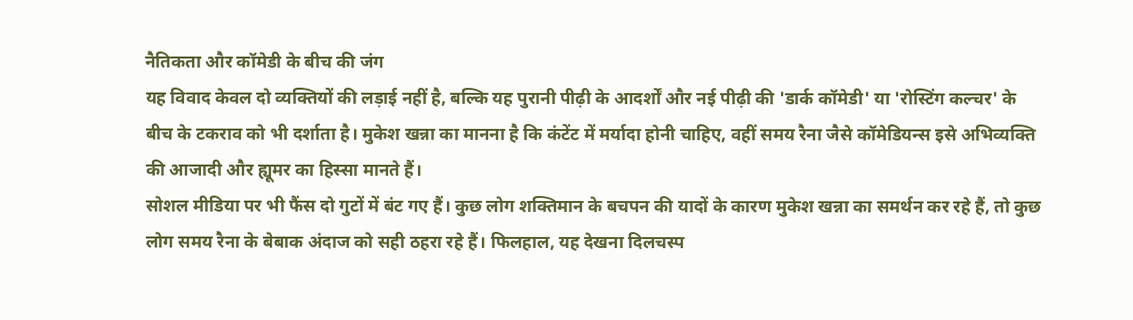नैतिकता और कॉमेडी के बीच की जंग
यह विवाद केवल दो व्यक्तियों की लड़ाई नहीं है, बल्कि यह पुरानी पीढ़ी के आदर्शों और नई पीढ़ी की 'डार्क कॉमेडी' या 'रोस्टिंग कल्चर' के बीच के टकराव को भी दर्शाता है। मुकेश खन्ना का मानना है कि कंटेंट में मर्यादा होनी चाहिए, वहीं समय रैना जैसे कॉमेडियन्स इसे अभिव्यक्ति की आजादी और ह्यूमर का हिस्सा मानते हैं।
सोशल मीडिया पर भी फैंस दो गुटों में बंट गए हैं। कुछ लोग शक्तिमान के बचपन की यादों के कारण मुकेश खन्ना का समर्थन कर रहे हैं, तो कुछ लोग समय रैना के बेबाक अंदाज को सही ठहरा रहे हैं। फिलहाल, यह देखना दिलचस्प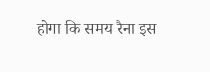होगा कि समय रैना इस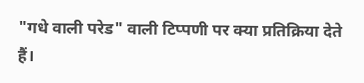"गधे वाली परेड" वाली टिप्पणी पर क्या प्रतिक्रिया देते हैं।